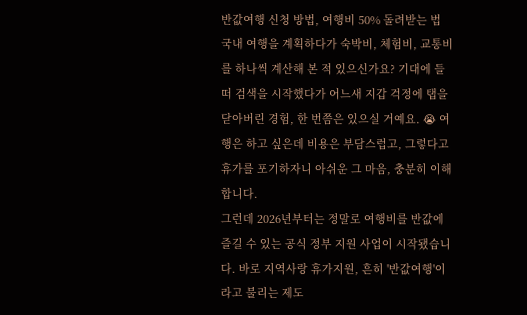반값여행 신청 방법, 여행비 50% 돌려받는 법
국내 여행을 계획하다가 숙박비, 체험비, 교통비를 하나씩 계산해 본 적 있으신가요? 기대에 들떠 검색을 시작했다가 어느새 지갑 걱정에 탭을 닫아버린 경험, 한 번쯤은 있으실 거예요. 😭 여행은 하고 싶은데 비용은 부담스럽고, 그렇다고 휴가를 포기하자니 아쉬운 그 마음, 충분히 이해합니다.
그런데 2026년부터는 정말로 여행비를 반값에 즐길 수 있는 공식 정부 지원 사업이 시작됐습니다. 바로 지역사랑 휴가지원, 흔히 '반값여행'이라고 불리는 제도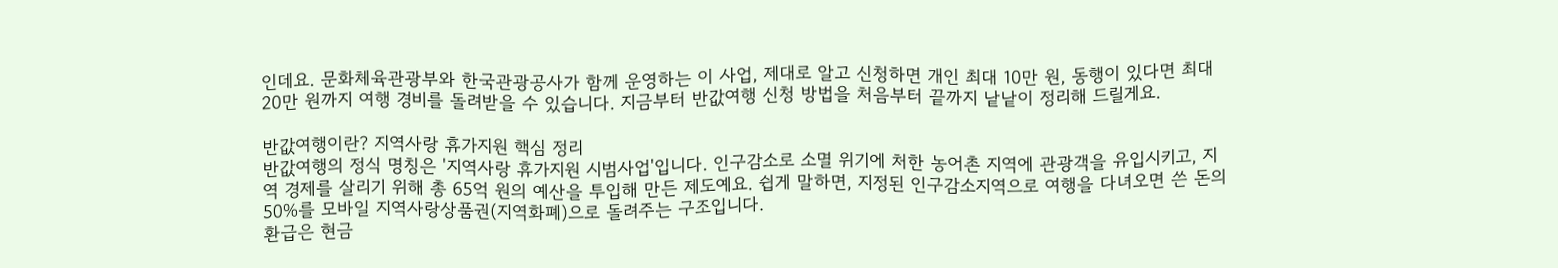인데요. 문화체육관광부와 한국관광공사가 함께 운영하는 이 사업, 제대로 알고 신청하면 개인 최대 10만 원, 동행이 있다면 최대 20만 원까지 여행 경비를 돌려받을 수 있습니다. 지금부터 반값여행 신청 방법을 처음부터 끝까지 낱낱이 정리해 드릴게요.

반값여행이란? 지역사랑 휴가지원 핵심 정리
반값여행의 정식 명칭은 '지역사랑 휴가지원 시범사업'입니다. 인구감소로 소멸 위기에 처한 농어촌 지역에 관광객을 유입시키고, 지역 경제를 살리기 위해 총 65억 원의 예산을 투입해 만든 제도예요. 쉽게 말하면, 지정된 인구감소지역으로 여행을 다녀오면 쓴 돈의 50%를 모바일 지역사랑상품권(지역화폐)으로 돌려주는 구조입니다.
환급은 현금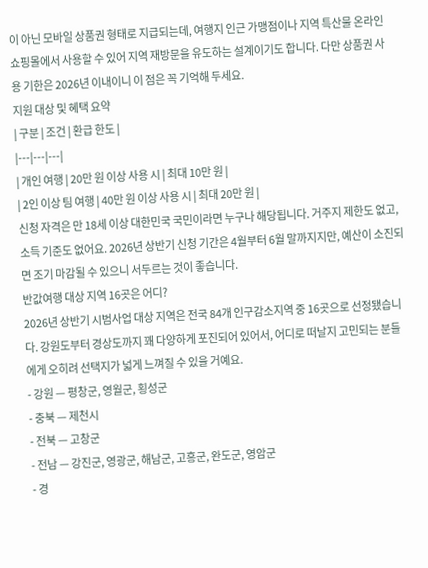이 아닌 모바일 상품권 형태로 지급되는데, 여행지 인근 가맹점이나 지역 특산물 온라인 쇼핑몰에서 사용할 수 있어 지역 재방문을 유도하는 설계이기도 합니다. 다만 상품권 사용 기한은 2026년 이내이니 이 점은 꼭 기억해 두세요.
지원 대상 및 혜택 요약
| 구분 | 조건 | 환급 한도 |
|---|---|---|
| 개인 여행 | 20만 원 이상 사용 시 | 최대 10만 원 |
| 2인 이상 팀 여행 | 40만 원 이상 사용 시 | 최대 20만 원 |
신청 자격은 만 18세 이상 대한민국 국민이라면 누구나 해당됩니다. 거주지 제한도 없고, 소득 기준도 없어요. 2026년 상반기 신청 기간은 4월부터 6월 말까지지만, 예산이 소진되면 조기 마감될 수 있으니 서두르는 것이 좋습니다.
반값여행 대상 지역 16곳은 어디?
2026년 상반기 시범사업 대상 지역은 전국 84개 인구감소지역 중 16곳으로 선정됐습니다. 강원도부터 경상도까지 꽤 다양하게 포진되어 있어서, 어디로 떠날지 고민되는 분들에게 오히려 선택지가 넓게 느껴질 수 있을 거예요.
- 강원 — 평창군, 영월군, 횡성군
- 충북 — 제천시
- 전북 — 고창군
- 전남 — 강진군, 영광군, 해남군, 고흥군, 완도군, 영암군
- 경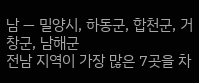남 — 밀양시, 하동군, 합천군, 거창군, 남해군
전남 지역이 가장 많은 7곳을 차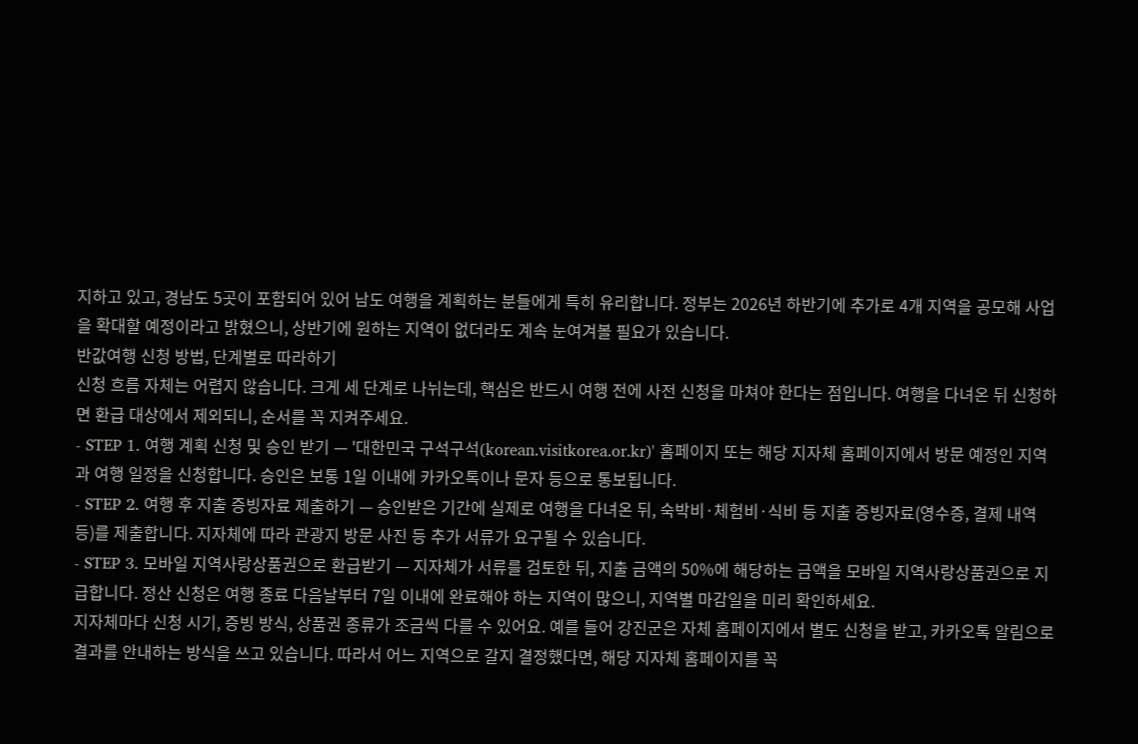지하고 있고, 경남도 5곳이 포함되어 있어 남도 여행을 계획하는 분들에게 특히 유리합니다. 정부는 2026년 하반기에 추가로 4개 지역을 공모해 사업을 확대할 예정이라고 밝혔으니, 상반기에 원하는 지역이 없더라도 계속 눈여겨볼 필요가 있습니다.
반값여행 신청 방법, 단계별로 따라하기
신청 흐름 자체는 어렵지 않습니다. 크게 세 단계로 나뉘는데, 핵심은 반드시 여행 전에 사전 신청을 마쳐야 한다는 점입니다. 여행을 다녀온 뒤 신청하면 환급 대상에서 제외되니, 순서를 꼭 지켜주세요.
- STEP 1. 여행 계획 신청 및 승인 받기 — '대한민국 구석구석(korean.visitkorea.or.kr)' 홈페이지 또는 해당 지자체 홈페이지에서 방문 예정인 지역과 여행 일정을 신청합니다. 승인은 보통 1일 이내에 카카오톡이나 문자 등으로 통보됩니다.
- STEP 2. 여행 후 지출 증빙자료 제출하기 — 승인받은 기간에 실제로 여행을 다녀온 뒤, 숙박비·체험비·식비 등 지출 증빙자료(영수증, 결제 내역 등)를 제출합니다. 지자체에 따라 관광지 방문 사진 등 추가 서류가 요구될 수 있습니다.
- STEP 3. 모바일 지역사랑상품권으로 환급받기 — 지자체가 서류를 검토한 뒤, 지출 금액의 50%에 해당하는 금액을 모바일 지역사랑상품권으로 지급합니다. 정산 신청은 여행 종료 다음날부터 7일 이내에 완료해야 하는 지역이 많으니, 지역별 마감일을 미리 확인하세요.
지자체마다 신청 시기, 증빙 방식, 상품권 종류가 조금씩 다를 수 있어요. 예를 들어 강진군은 자체 홈페이지에서 별도 신청을 받고, 카카오톡 알림으로 결과를 안내하는 방식을 쓰고 있습니다. 따라서 어느 지역으로 갈지 결정했다면, 해당 지자체 홈페이지를 꼭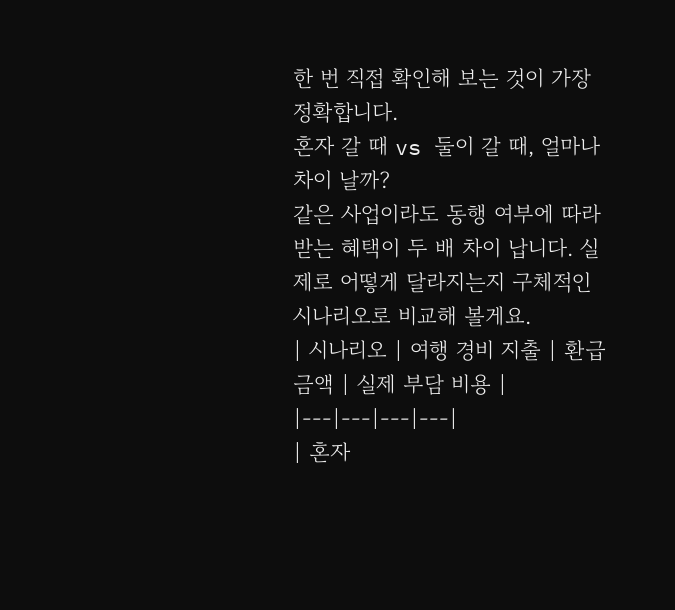한 번 직접 확인해 보는 것이 가장 정확합니다.
혼자 갈 때 vs 둘이 갈 때, 얼마나 차이 날까?
같은 사업이라도 동행 여부에 따라 받는 혜택이 두 배 차이 납니다. 실제로 어떻게 달라지는지 구체적인 시나리오로 비교해 볼게요.
| 시나리오 | 여행 경비 지출 | 환급 금액 | 실제 부담 비용 |
|---|---|---|---|
| 혼자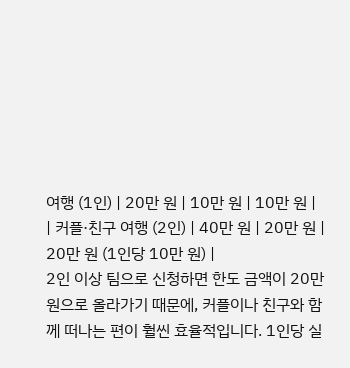여행 (1인) | 20만 원 | 10만 원 | 10만 원 |
| 커플·친구 여행 (2인) | 40만 원 | 20만 원 | 20만 원 (1인당 10만 원) |
2인 이상 팀으로 신청하면 한도 금액이 20만 원으로 올라가기 때문에, 커플이나 친구와 함께 떠나는 편이 훨씬 효율적입니다. 1인당 실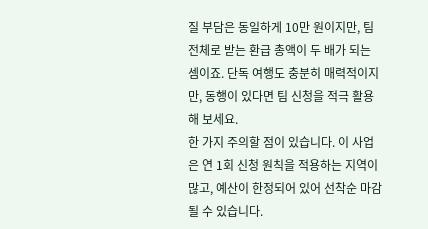질 부담은 동일하게 10만 원이지만, 팀 전체로 받는 환급 총액이 두 배가 되는 셈이죠. 단독 여행도 충분히 매력적이지만, 동행이 있다면 팀 신청을 적극 활용해 보세요.
한 가지 주의할 점이 있습니다. 이 사업은 연 1회 신청 원칙을 적용하는 지역이 많고, 예산이 한정되어 있어 선착순 마감될 수 있습니다.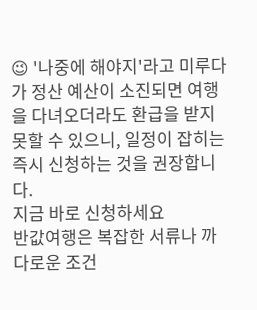😉 '나중에 해야지'라고 미루다가 정산 예산이 소진되면 여행을 다녀오더라도 환급을 받지 못할 수 있으니, 일정이 잡히는 즉시 신청하는 것을 권장합니다.
지금 바로 신청하세요
반값여행은 복잡한 서류나 까다로운 조건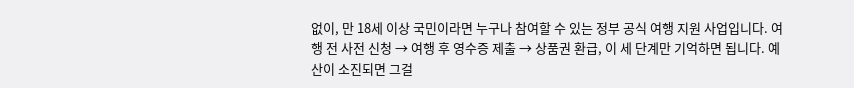없이, 만 18세 이상 국민이라면 누구나 참여할 수 있는 정부 공식 여행 지원 사업입니다. 여행 전 사전 신청 → 여행 후 영수증 제출 → 상품권 환급, 이 세 단계만 기억하면 됩니다. 예산이 소진되면 그걸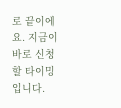로 끝이에요. 지금이 바로 신청할 타이밍입니다.